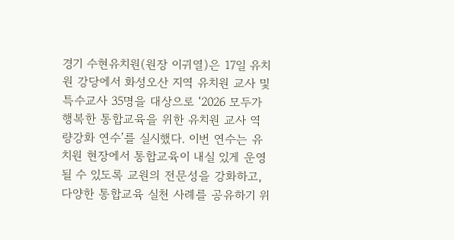경기 수현유치원(원장 이귀열)은 17일 유치원 강당에서 화성오산 지역 유치원 교사 및 특수교사 35명을 대상으로 ‘2026 모두가 행복한 통합교육을 위한 유치원 교사 역량강화 연수’를 실시했다. 이번 연수는 유치원 현장에서 통합교육이 내실 있게 운영될 수 있도록 교원의 전문성을 강화하고, 다양한 통합교육 실천 사례를 공유하기 위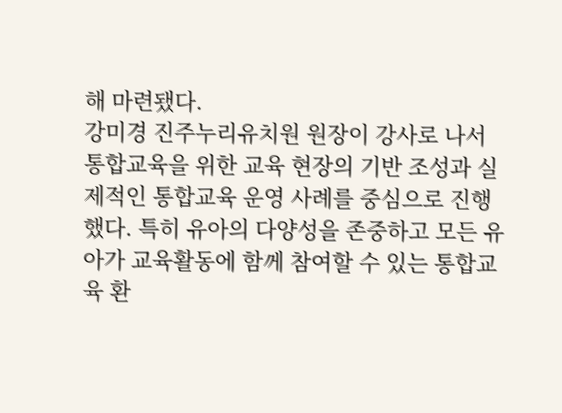해 마련됐다.
강미경 진주누리유치원 원장이 강사로 나서 통합교육을 위한 교육 현장의 기반 조성과 실제적인 통합교육 운영 사례를 중심으로 진행했다. 특히 유아의 다양성을 존중하고 모든 유아가 교육활동에 함께 참여할 수 있는 통합교육 환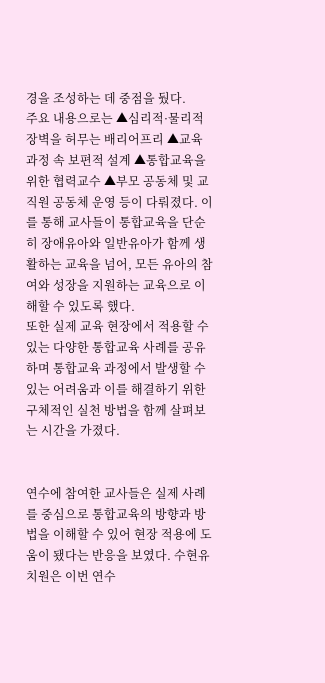경을 조성하는 데 중점을 뒀다.
주요 내용으로는 ▲심리적·물리적 장벽을 허무는 배리어프리 ▲교육과정 속 보편적 설계 ▲통합교육을 위한 협력교수 ▲부모 공동체 및 교직원 공동체 운영 등이 다뤄졌다. 이를 통해 교사들이 통합교육을 단순히 장애유아와 일반유아가 함께 생활하는 교육을 넘어, 모든 유아의 참여와 성장을 지원하는 교육으로 이해할 수 있도록 했다.
또한 실제 교육 현장에서 적용할 수 있는 다양한 통합교육 사례를 공유하며 통합교육 과정에서 발생할 수 있는 어려움과 이를 해결하기 위한 구체적인 실천 방법을 함께 살펴보는 시간을 가졌다.


연수에 참여한 교사들은 실제 사례를 중심으로 통합교육의 방향과 방법을 이해할 수 있어 현장 적용에 도움이 됐다는 반응을 보였다. 수현유치원은 이번 연수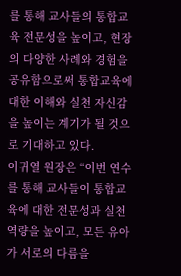를 통해 교사들의 통합교육 전문성을 높이고, 현장의 다양한 사례와 경험을 공유함으로써 통합교육에 대한 이해와 실천 자신감을 높이는 계기가 될 것으로 기대하고 있다.
이귀열 원장은 “이번 연수를 통해 교사들이 통합교육에 대한 전문성과 실천 역량을 높이고, 모든 유아가 서로의 다름을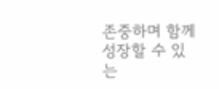존중하며 함께 성장할 수 있는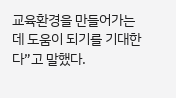교육환경을 만들어가는 데 도움이 되기를 기대한다”고 말했다.